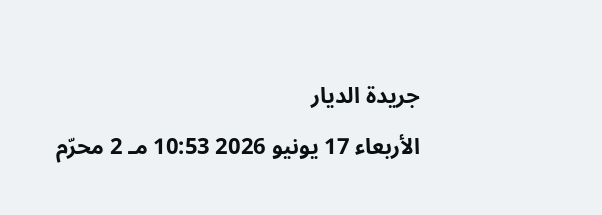جريدة الديار
الأربعاء 17 يونيو 2026 10:53 مـ 2 محرّم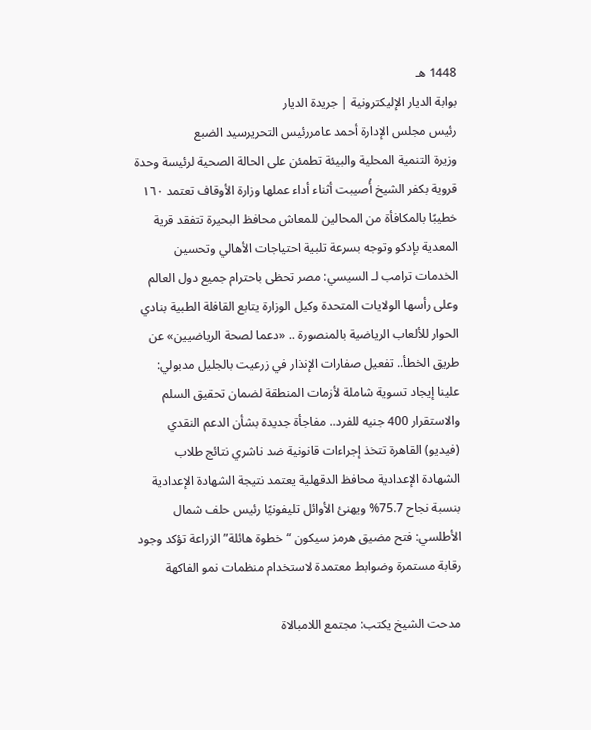1448 هـ
بوابة الديار الإليكترونية | جريدة الديار
رئيس مجلس الإدارة أحمد عامررئيس التحريرسيد الضبع
وزيرة التنمية المحلية والبيئة تطمئن على الحالة الصحية لرئيسة وحدة قروية بكفر الشيخ أُصيبت أثناء أداء عملها وزارة الأوقاف تعتمد ١٦٠ خطيبًا بالمكافأة من المحالين للمعاش محافظ البحيرة تتفقد قرية المعدية بإدكو وتوجه بسرعة تلبية احتياجات الأهالي وتحسين الخدمات ترامب لـ السيسي: مصر تحظى باحترام جميع دول العالم وعلى رأسها الولايات المتحدة وكيل الوزارة يتابع القافلة الطبية بنادي الحوار للألعاب الرياضية بالمنصورة .. «دعما لصحة الرياضيين» عن طريق الخطأ.. تفعيل صفارات الإنذار في زرعيت بالجليل مدبولي: علينا إيجاد تسوية شاملة لأزمات المنطقة لضمان تحقيق السلم والاستقرار 400 جنيه للفرد.. مفاجأة جديدة بشأن الدعم النقدي (فيديو) القاهرة تتخذ إجراءات قانونية ضد ناشري نتائج طلاب الشهادة الإعدادية محافظ الدقهلية يعتمد نتيجة الشهادة الإعدادية بنسبة نجاح 75.7% ويهنئ الأوائل تليفونيًا رئيس حلف شمال الأطلسي: فتح مضيق هرمز سيكون “خطوة هائلة” الزراعة تؤكد وجود رقابة مستمرة وضوابط معتمدة لاستخدام منظمات نمو الفاكهة

مدحت الشيخ يكتب: مجتمع اللامبالاة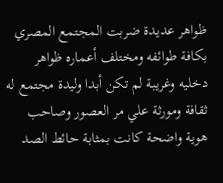ظواهر عديدة ضربت المجتمع المصري بكافة طوائفه ومختلف أعماره ظواهر دخليه وغريبة لم تكن أبدا وليدة مجتمع له ثقافة ومورثة علي مر العصور وصاحب هوية واضحة كانت بمثابة حائط الصد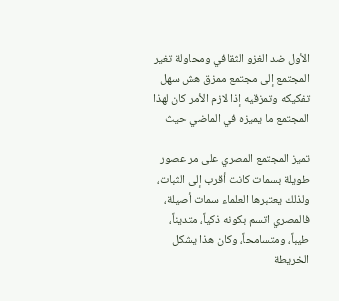الأول ضد الغزو الثقافي ومحاولة تغير المجتمع إلى مجتمع ممزق هش سهل تفكيكه وتمزقيه إذا لازم الأمر كان لهذا المجتمع ما يميزه في الماضي حيث

تميز المجتمع المصري على مر عصور طويلة بسمات كانت أقرب إلى الثبات، ولذلك يعتبرها العلماء سمات أصيلة، فالمصري اتسم بكونه ذكياً، متديناً، طيباً، ومتسامحاً، وكان هذا يشكل الخريطة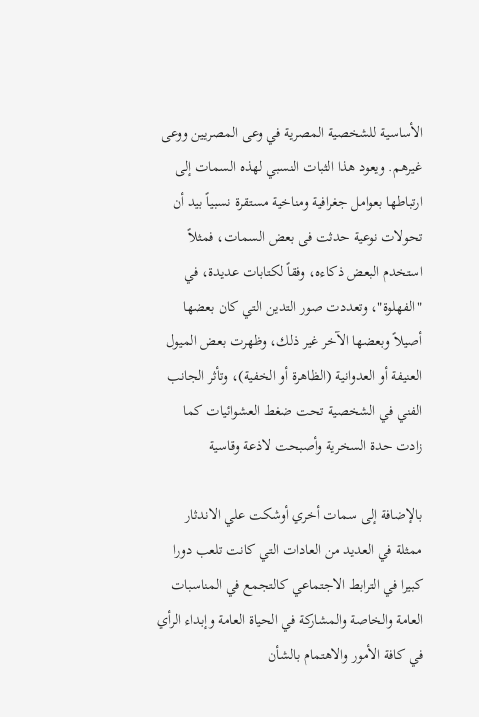الأساسية للشخصية المصرية في وعى المصريين ووعى غيرهم. ويعود هذا الثبات النسبي لهذه السمات إلى ارتباطها بعوامل جغرافية ومناخية مستقرة نسبياً بيد أن تحولات نوعية حدثت فى بعض السمات، فمثلاً استخدم البعض ذكاءه، وفقاً لكتابات عديدة، في "الفهلوة"، وتعددت صور التدين التي كان بعضها أصيلاً وبعضها الآخر غير ذلك، وظهرت بعض الميول العنيفة أو العدوانية (الظاهرة أو الخفية)، وتأثر الجانب الفني في الشخصية تحت ضغط العشوائيات كما زادت حدة السخرية وأصبحت لاذعة وقاسية

بالإضافة إلى سمات أخري أوشكت علي الاندثار ممثلة في العديد من العادات التي كانت تلعب دورا كبيرا في الترابط الاجتماعي كالتجمع في المناسبات العامة والخاصة والمشاركة في الحياة العامة وإبداء الرأي في كافة الأمور والاهتمام بالشأن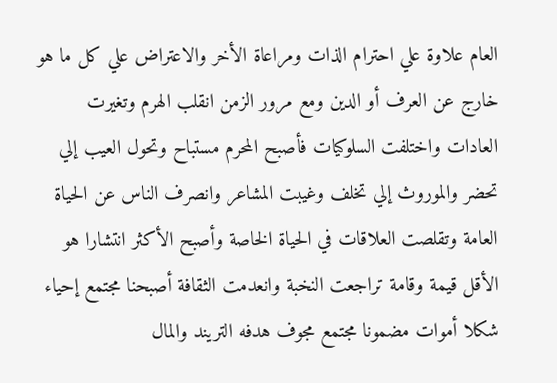العام علاوة علي احترام الذات ومراعاة الأخر والاعتراض علي كل ما هو خارج عن العرف أو الدين ومع مرور الزمن انقلب الهرم وتغيرت العادات واختلفت السلوكيات فأصبح المحرم مستباح وتحول العيب إلي تحضر والموروث إلي تخلف وغيبت المشاعر وانصرف الناس عن الحياة العامة وتقلصت العلاقات في الحياة الخاصة وأصبح الأكثر انتشارا هو الأقل قيمة وقامة تراجعت النخبة وانعدمت الثقافة أصبحنا مجتمع إحياء شكلا أموات مضمونا مجتمع مجوف هدفه التريند والمال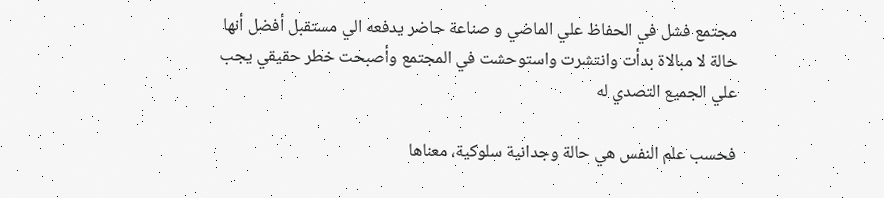مجتمع فشل في الحفاظ علي الماضي و صناعة حاضر يدفعه الي مستقبل أفضل أنها حالة لا مبالاة بدأت وانتشرت واستوحشت في المجتمع وأصبحت خطر حقيقي يجب علي الجميع التصدي له

فحسب علم النفس هي حالة وجدانية سلوكية، معناها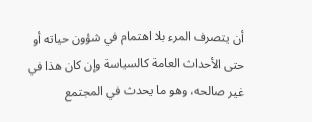أن يتصرف المرء بلا اهتمام في شؤون حياته أو حتى الأحداث العامة كالسياسة وإن كان هذا في غير صالحه، وهو ما يحدث في المجتمع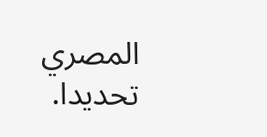المصري تحديدا.